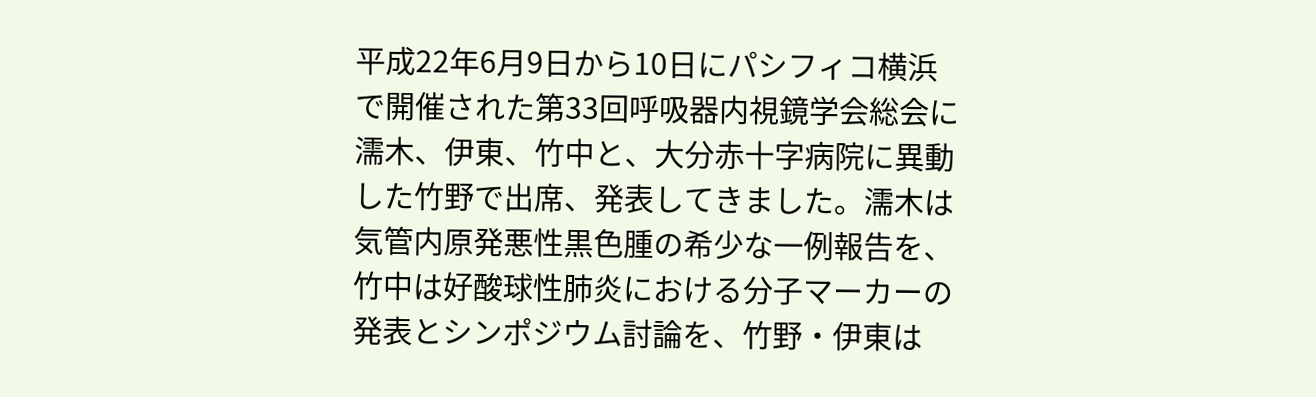平成22年6月9日から10日にパシフィコ横浜で開催された第33回呼吸器内視鏡学会総会に濡木、伊東、竹中と、大分赤十字病院に異動した竹野で出席、発表してきました。濡木は気管内原発悪性黒色腫の希少な一例報告を、竹中は好酸球性肺炎における分子マーカーの発表とシンポジウム討論を、竹野・伊東は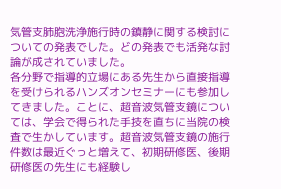気管支肺胞洗浄施行時の鎮静に関する検討についての発表でした。どの発表でも活発な討論が成されていました。
各分野で指導的立場にある先生から直接指導を受けられるハンズオンセミナーにも参加してきました。ことに、超音波気管支鏡については、学会で得られた手技を直ちに当院の検査で生かしています。超音波気管支鏡の施行件数は最近ぐっと増えて、初期研修医、後期研修医の先生にも経験し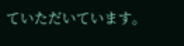ていただいています。